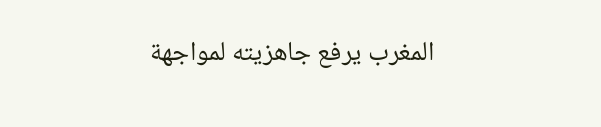المغرب يرفع جاهزيته لمواجهة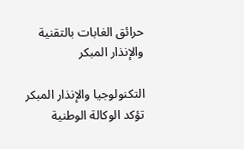حرائق الغابات بالتقنية والإنذار المبكر

التكنولوجيا والإنذار المبكر
تؤكد الوكالة الوطنية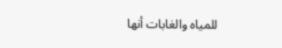للمياه والغابات أنها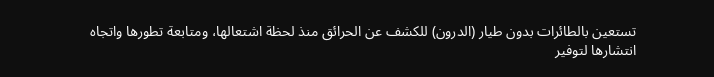تستعين بالطائرات بدون طيار (الدرون) للكشف عن الحرائق منذ لحظة اشتعالها، ومتابعة تطورها واتجاه انتشارها لتوفير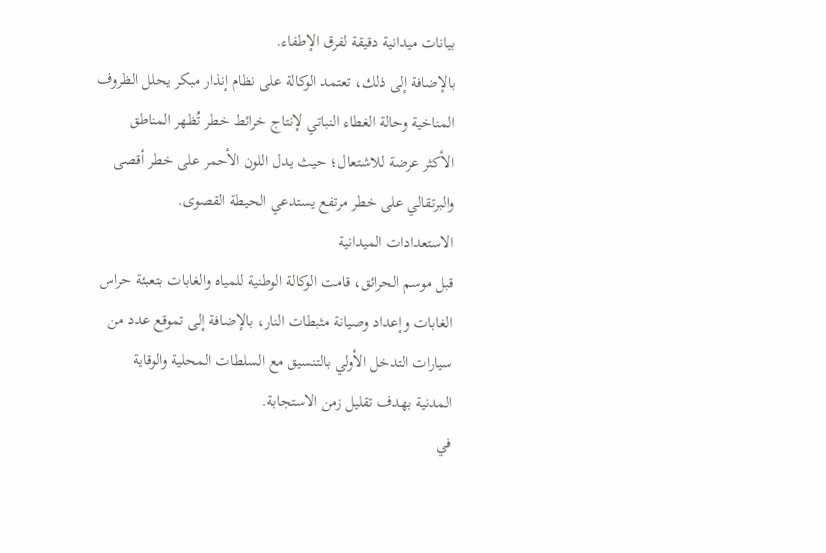بيانات ميدانية دقيقة لفرق الإطفاء.
بالإضافة إلى ذلك، تعتمد الوكالة على نظام إنذار مبكر يحلل الظروف المناخية وحالة الغطاء النباتي لإنتاج خرائط خطر تُظهر المناطق الأكثر عرضة للاشتعال؛ حيث يدل اللون الأحمر على خطر أقصى والبرتقالي على خطر مرتفع يستدعي الحيطة القصوى.
الاستعدادات الميدانية
قبل موسم الحرائق، قامت الوكالة الوطنية للمياه والغابات بتعبئة حراس الغابات وإعداد وصيانة مثبطات النار، بالإضافة إلى تموقع عدد من سيارات التدخل الأولي بالتنسيق مع السلطات المحلية والوقاية المدنية بهدف تقليل زمن الاستجابة.
في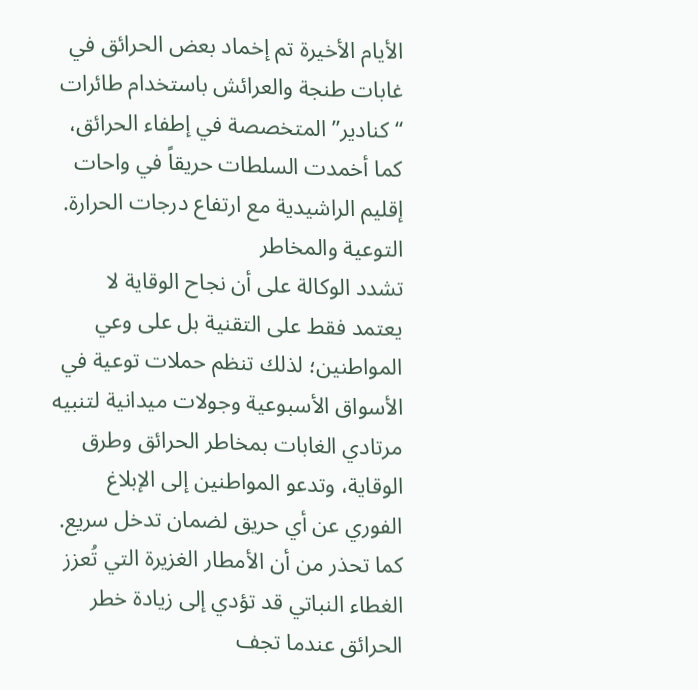الأيام الأخيرة تم إخماد بعض الحرائق في غابات طنجة والعرائش باستخدام طائرات “كنادير” المتخصصة في إطفاء الحرائق، كما أخمدت السلطات حريقاً في واحات إقليم الراشيدية مع ارتفاع درجات الحرارة.
التوعية والمخاطر
تشدد الوكالة على أن نجاح الوقاية لا يعتمد فقط على التقنية بل على وعي المواطنين؛ لذلك تنظم حملات توعية في الأسواق الأسبوعية وجولات ميدانية لتنبيه مرتادي الغابات بمخاطر الحرائق وطرق الوقاية، وتدعو المواطنين إلى الإبلاغ الفوري عن أي حريق لضمان تدخل سريع.
كما تحذر من أن الأمطار الغزيرة التي تُعزز الغطاء النباتي قد تؤدي إلى زيادة خطر الحرائق عندما تجف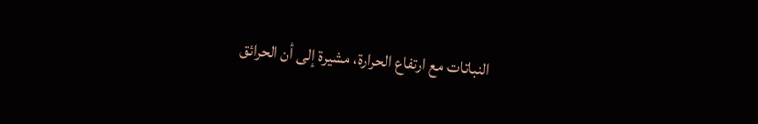النباتات مع ارتفاع الحرارة، مشيرة إلى أن الحرائق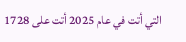التي أتت في عام 2025 أتت على 1728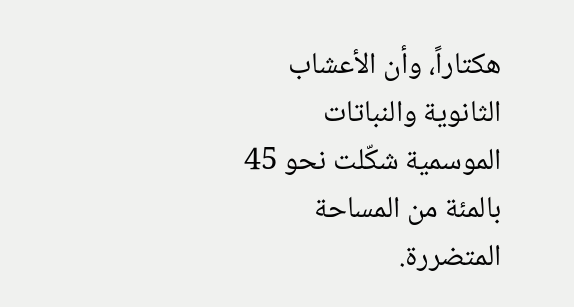هكتاراً، وأن الأعشاب الثانوية والنباتات الموسمية شكّلت نحو 45 بالمئة من المساحة المتضررة.